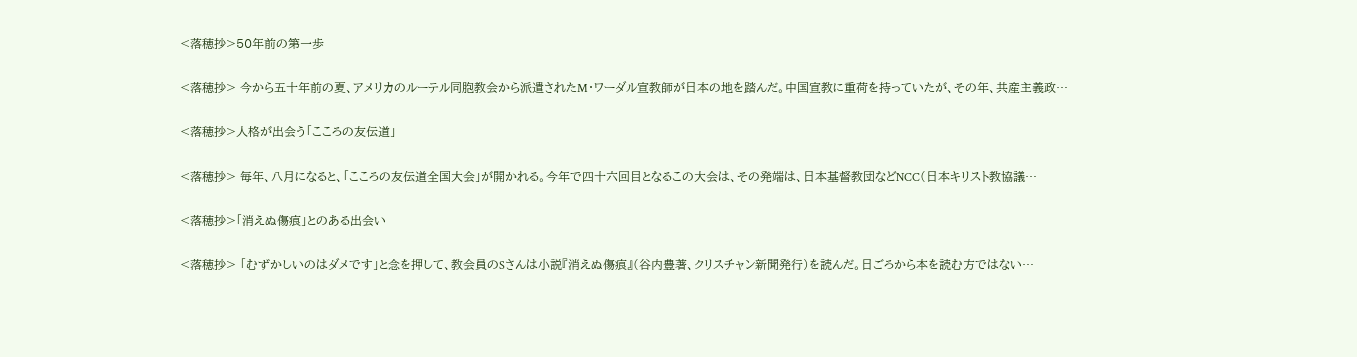<落穂抄>50年前の第一歩

<落穂抄> 今から五十年前の夏、アメリカのルーテル同胞教会から派遣されたM・ワーダル宣教師が日本の地を踏んだ。中国宣教に重荷を持っていたが、その年、共産主義政…

<落穂抄>人格が出会う「こころの友伝道」

<落穂抄> 毎年、八月になると、「こころの友伝道全国大会」が開かれる。今年で四十六回目となるこの大会は、その発端は、日本基督教団などNCC(日本キリスト教協議…

<落穂抄>「消えぬ傷痕」とのある出会い

<落穂抄> 「むずかしいのはダメです」と念を押して、教会員のSさんは小説『消えぬ傷痕』(谷内豊著、クリスチャン新聞発行)を読んだ。日ごろから本を読む方ではない…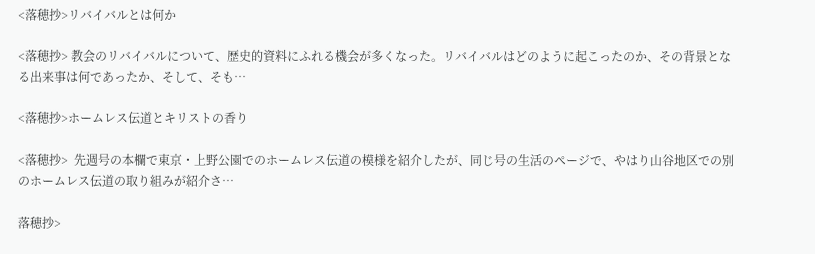<落穂抄>リバイバルとは何か

<落穂抄> 教会のリバイバルについて、歴史的資料にふれる機会が多くなった。リバイバルはどのように起こったのか、その背景となる出来事は何であったか、そして、そも…

<落穂抄>ホームレス伝道とキリストの香り

<落穂抄>  先週号の本欄で東京・上野公園でのホームレス伝道の模様を紹介したが、同じ号の生活のページで、やはり山谷地区での別のホームレス伝道の取り組みが紹介さ…

落穂抄>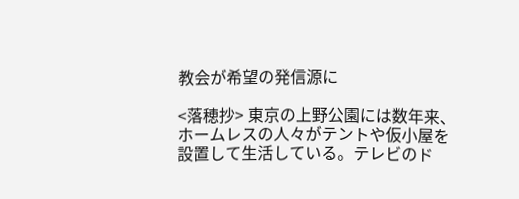教会が希望の発信源に

<落穂抄> 東京の上野公園には数年来、ホームレスの人々がテントや仮小屋を設置して生活している。テレビのド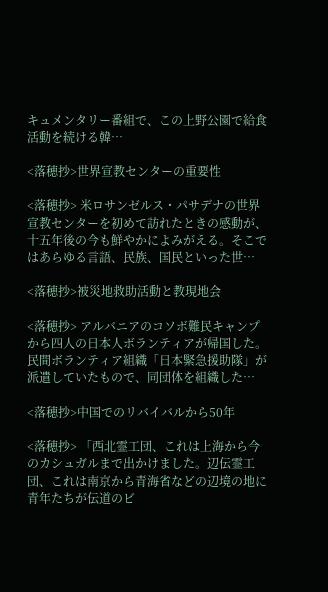キュメンタリー番組で、この上野公園で給食活動を続ける韓…

<落穂抄>世界宣教センターの重要性

<落穂抄> 米ロサンゼルス・パサデナの世界宣教センターを初めて訪れたときの感動が、十五年後の今も鮮やかによみがえる。そこではあらゆる言語、民族、国民といった世…

<落穂抄>被災地救助活動と教現地会

<落穂抄> アルバニアのコソボ難民キャンプから四人の日本人ボランティアが帰国した。民間ボランティア組織「日本緊急援助隊」が派遣していたもので、同団体を組織した…

<落穂抄>中国でのリバイバルから50年

<落穂抄> 「西北霊工団、これは上海から今のカシュガルまで出かけました。辺伝霊工団、これは南京から青海省などの辺境の地に青年たちが伝道のビ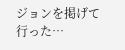ジョンを掲げて行った…